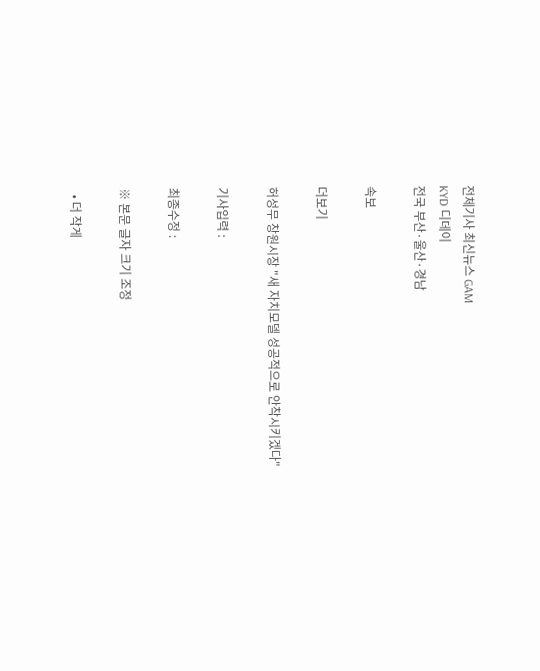전체기사 최신뉴스 GAM
KYD 디데이
전국 부산·울산·경남

속보

더보기

허성무 창원시장 "새 자치모델 성공적으로 안착시키겠다"

기사입력 :

최종수정 :

※ 본문 글자 크기 조정

  • 더 작게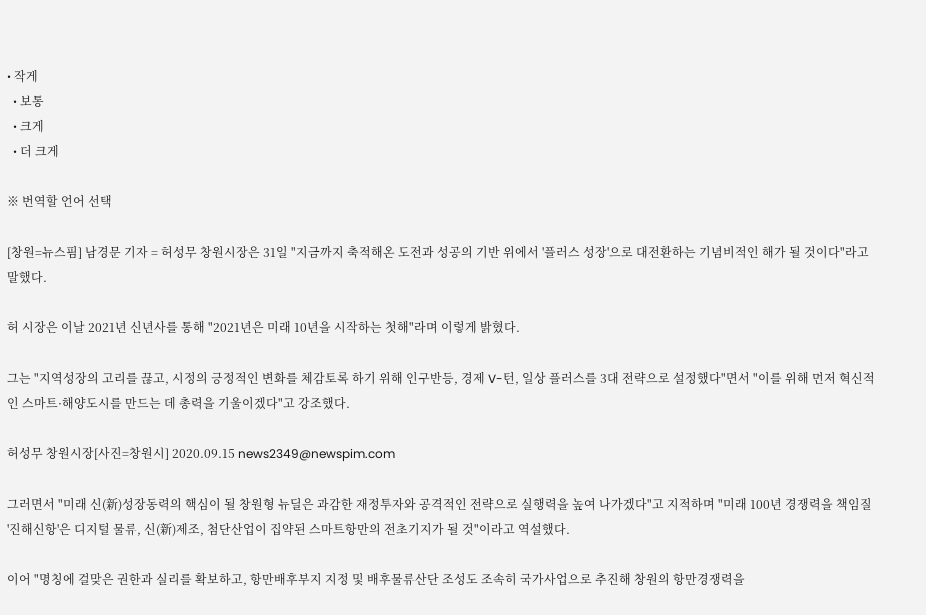• 작게
  • 보통
  • 크게
  • 더 크게

※ 번역할 언어 선택

[창원=뉴스핌] 남경문 기자 = 허성무 창원시장은 31일 "지금까지 축적해온 도전과 성공의 기반 위에서 '플러스 성장'으로 대전환하는 기념비적인 해가 될 것이다"라고 말했다.

허 시장은 이날 2021년 신년사를 통해 "2021년은 미래 10년을 시작하는 첫해"라며 이렇게 밝혔다.

그는 "지역성장의 고리를 끊고, 시정의 긍정적인 변화를 체감토록 하기 위해 인구반등, 경제 V-턴, 일상 플러스를 3대 전략으로 설정했다"면서 "이를 위해 먼저 혁신적인 스마트·해양도시를 만드는 데 총력을 기울이겠다"고 강조했다.

허성무 창원시장[사진=창원시] 2020.09.15 news2349@newspim.com

그러면서 "미래 신(新)성장동력의 핵심이 될 창원형 뉴딜은 과감한 재정투자와 공격적인 전략으로 실행력을 높여 나가겠다"고 지적하며 "미래 100년 경쟁력을 책임질 '진해신항'은 디지털 물류, 신(新)제조, 첨단산업이 집약된 스마트항만의 전초기지가 될 것"이라고 역설했다.

이어 "명칭에 걸맞은 권한과 실리를 확보하고, 항만배후부지 지정 및 배후물류산단 조성도 조속히 국가사업으로 추진해 창원의 항만경쟁력을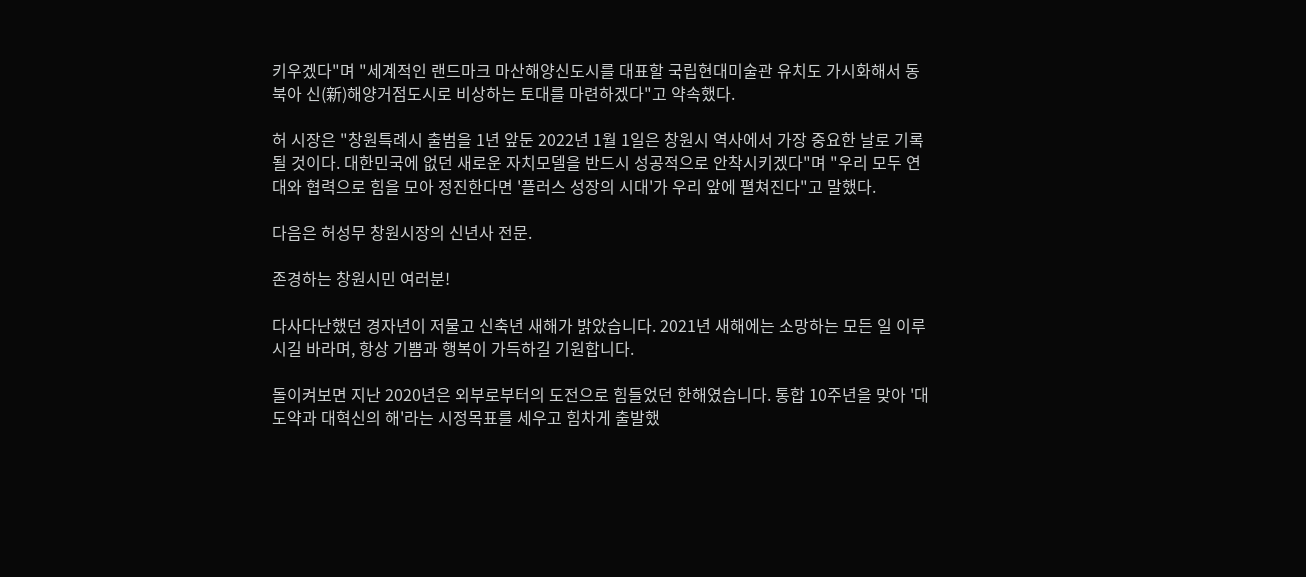키우겠다"며 "세계적인 랜드마크 마산해양신도시를 대표할 국립현대미술관 유치도 가시화해서 동북아 신(新)해양거점도시로 비상하는 토대를 마련하겠다"고 약속했다.

허 시장은 "창원특례시 출범을 1년 앞둔 2022년 1월 1일은 창원시 역사에서 가장 중요한 날로 기록될 것이다. 대한민국에 없던 새로운 자치모델을 반드시 성공적으로 안착시키겠다"며 "우리 모두 연대와 협력으로 힘을 모아 정진한다면 '플러스 성장의 시대'가 우리 앞에 펼쳐진다"고 말했다.

다음은 허성무 창원시장의 신년사 전문.

존경하는 창원시민 여러분!

다사다난했던 경자년이 저물고 신축년 새해가 밝았습니다. 2021년 새해에는 소망하는 모든 일 이루시길 바라며, 항상 기쁨과 행복이 가득하길 기원합니다.

돌이켜보면 지난 2020년은 외부로부터의 도전으로 힘들었던 한해였습니다. 통합 10주년을 맞아 '대도약과 대혁신의 해'라는 시정목표를 세우고 힘차게 출발했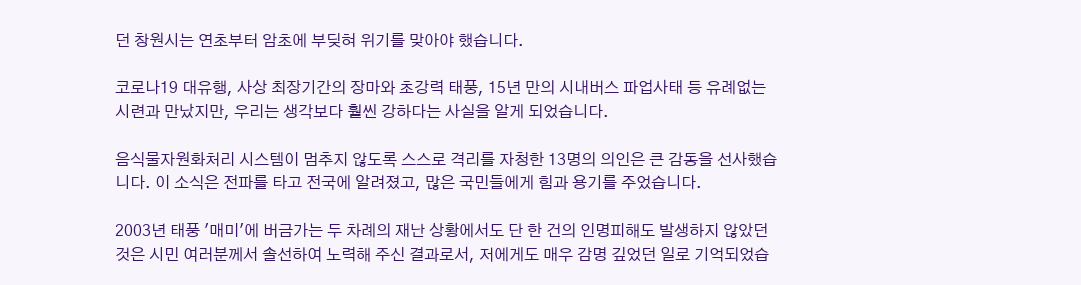던 창원시는 연초부터 암초에 부딪혀 위기를 맞아야 했습니다.

코로나19 대유행, 사상 최장기간의 장마와 초강력 태풍, 15년 만의 시내버스 파업사태 등 유례없는 시련과 만났지만, 우리는 생각보다 훨씬 강하다는 사실을 알게 되었습니다.

음식물자원화처리 시스템이 멈추지 않도록 스스로 격리를 자청한 13명의 의인은 큰 감동을 선사했습니다. 이 소식은 전파를 타고 전국에 알려졌고, 많은 국민들에게 힘과 용기를 주었습니다.

2003년 태풍 '매미'에 버금가는 두 차례의 재난 상황에서도 단 한 건의 인명피해도 발생하지 않았던 것은 시민 여러분께서 솔선하여 노력해 주신 결과로서, 저에게도 매우 감명 깊었던 일로 기억되었습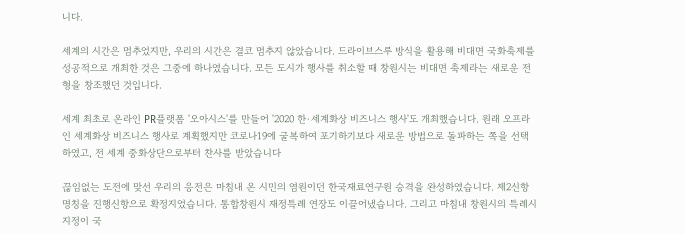니다.

세계의 시간은 멈추었지만, 우리의 시간은 결코 멈추지 않았습니다. 드라이브스루 방식을 활용해 비대면 국화축제를 성공적으로 개최한 것은 그중에 하나였습니다. 모든 도시가 행사를 취소할 때 창원시는 비대면 축제라는 새로운 전형을 창조했던 것입니다.

세계 최초로 온라인 PR플랫폼 '오아시스'를 만들어 '2020 한·세계화상 비즈니스 행사'도 개최했습니다. 원래 오프라인 세계화상 비즈니스 행사로 계획했지만 코로나19에 굴복하여 포기하기보다 새로운 방법으로 돌파하는 쪽을 선택하였고, 전 세계 중화상단으로부터 찬사를 받았습니다

끊임없는 도전에 맞선 우리의 응전은 마침내 온 시민의 염원이던 한국재료연구원 승격을 완성하였습니다. 제2신항 명칭을 진행신항으로 확정지었습니다. 통합창원시 재정특례 연장도 이끌어냈습니다. 그리고 마침내 창원시의 특례시 지정이 국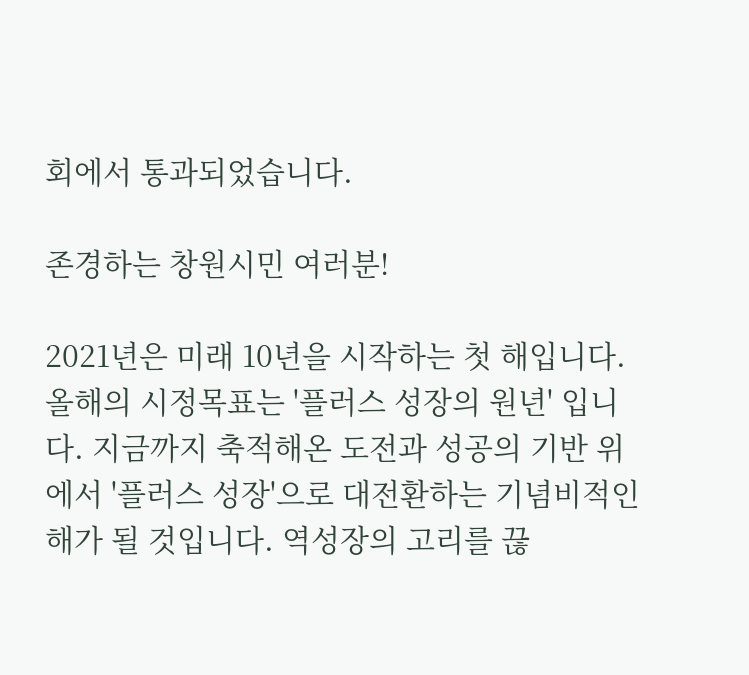회에서 통과되었습니다.

존경하는 창원시민 여러분!

2021년은 미래 10년을 시작하는 첫 해입니다. 올해의 시정목표는 '플러스 성장의 원년' 입니다. 지금까지 축적해온 도전과 성공의 기반 위에서 '플러스 성장'으로 대전환하는 기념비적인 해가 될 것입니다. 역성장의 고리를 끊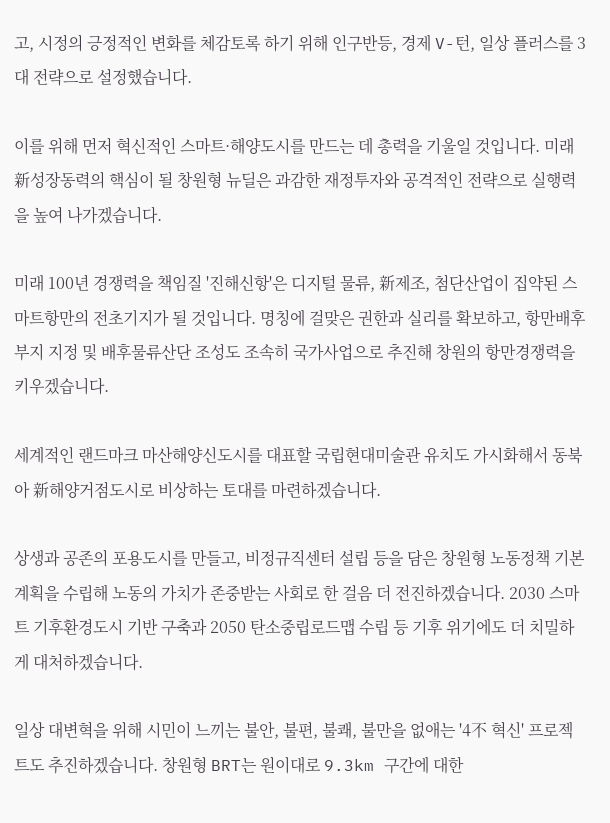고, 시정의 긍정적인 변화를 체감토록 하기 위해 인구반등, 경제 V-턴, 일상 플러스를 3대 전략으로 설정했습니다.

이를 위해 먼저 혁신적인 스마트·해양도시를 만드는 데 총력을 기울일 것입니다. 미래 新성장동력의 핵심이 될 창원형 뉴딜은 과감한 재정투자와 공격적인 전략으로 실행력을 높여 나가겠습니다.

미래 100년 경쟁력을 책임질 '진해신항'은 디지털 물류, 新제조, 첨단산업이 집약된 스마트항만의 전초기지가 될 것입니다. 명칭에 걸맞은 권한과 실리를 확보하고, 항만배후부지 지정 및 배후물류산단 조성도 조속히 국가사업으로 추진해 창원의 항만경쟁력을 키우겠습니다.

세계적인 랜드마크 마산해양신도시를 대표할 국립현대미술관 유치도 가시화해서 동북아 新해양거점도시로 비상하는 토대를 마련하겠습니다.

상생과 공존의 포용도시를 만들고, 비정규직센터 설립 등을 담은 창원형 노동정책 기본계획을 수립해 노동의 가치가 존중받는 사회로 한 걸음 더 전진하겠습니다. 2030 스마트 기후환경도시 기반 구축과 2050 탄소중립로드맵 수립 등 기후 위기에도 더 치밀하게 대처하겠습니다.

일상 대변혁을 위해 시민이 느끼는 불안, 불편, 불쾌, 불만을 없애는 '4不 혁신' 프로젝트도 추진하겠습니다. 창원형 BRT는 원이대로 9.3km 구간에 대한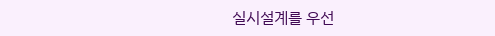실시설계를 우선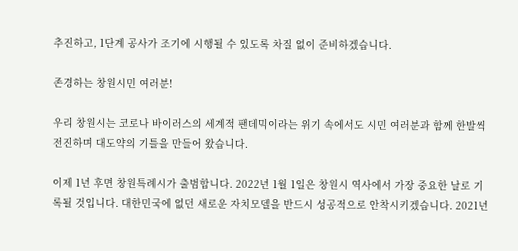추진하고, 1단계 공사가 조기에 시행될 수 있도록 차질 없이 준비하겠습니다.

존경하는 창원시민 여러분!

우리 창원시는 코로나 바이러스의 세계적 팬데믹이라는 위기 속에서도 시민 여러분과 함께 한발씩 전진하며 대도약의 기틀을 만들어 왔습니다.

이제 1년 후면 창원특례시가 출범합니다. 2022년 1월 1일은 창원시 역사에서 가장 중요한 날로 기록될 것입니다. 대한민국에 없던 새로운 자치모델을 반드시 성공적으로 안착시키겠습니다. 2021년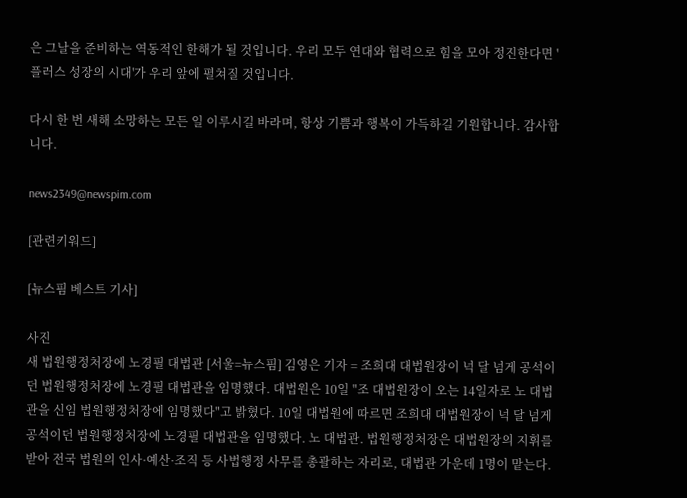은 그날을 준비하는 역동적인 한해가 될 것입니다. 우리 모두 연대와 협력으로 힘을 모아 정진한다면 '플러스 성장의 시대'가 우리 앞에 펼쳐질 것입니다.

다시 한 번 새해 소망하는 모든 일 이루시길 바라며, 항상 기쁨과 행복이 가득하길 기원합니다. 감사합니다.

news2349@newspim.com

[관련키워드]

[뉴스핌 베스트 기사]

사진
새 법원행정처장에 노경필 대법관 [서울=뉴스핌] 김영은 기자 = 조희대 대법원장이 넉 달 넘게 공석이던 법원행정처장에 노경필 대법관을 임명했다. 대법원은 10일 "조 대법원장이 오는 14일자로 노 대법관을 신임 법원행정처장에 임명했다"고 밝혔다. 10일 대법원에 따르면 조희대 대법원장이 넉 달 넘게 공석이던 법원행정처장에 노경필 대법관을 임명했다. 노 대법관. 법원행정처장은 대법원장의 지휘를 받아 전국 법원의 인사·예산·조직 등 사법행정 사무를 총괄하는 자리로, 대법관 가운데 1명이 맡는다.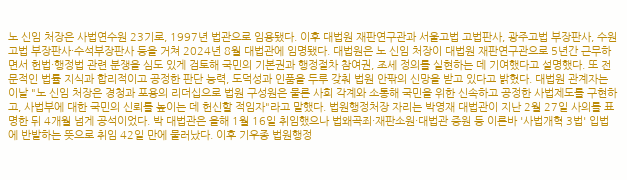노 신임 처장은 사법연수원 23기로, 1997년 법관으로 임용됐다. 이후 대법원 재판연구관과 서울고법 고법판사, 광주고법 부장판사, 수원고법 부장판사·수석부장판사 등을 거쳐 2024년 8월 대법관에 임명됐다. 대법원은 노 신임 처장이 대법원 재판연구관으로 5년간 근무하면서 헌법·행정법 관련 분쟁을 심도 있게 검토해 국민의 기본권과 행정절차 참여권, 조세 정의를 실현하는 데 기여했다고 설명했다. 또 전문적인 법률 지식과 합리적이고 공정한 판단 능력, 도덕성과 인품을 두루 갖춰 법원 안팎의 신망을 받고 있다고 밝혔다. 대법원 관계자는 이날 "노 신임 처장은 경청과 포용의 리더십으로 법원 구성원은 물론 사회 각계와 소통해 국민을 위한 신속하고 공정한 사법제도를 구현하고, 사법부에 대한 국민의 신뢰를 높이는 데 헌신할 적임자"라고 말했다. 법원행정처장 자리는 박영재 대법관이 지난 2월 27일 사의를 표명한 뒤 4개월 넘게 공석이었다. 박 대법관은 올해 1월 16일 취임했으나 법왜곡죄·재판소원·대법관 증원 등 이른바 '사법개혁 3법' 입법에 반발하는 뜻으로 취임 42일 만에 물러났다. 이후 기우종 법원행정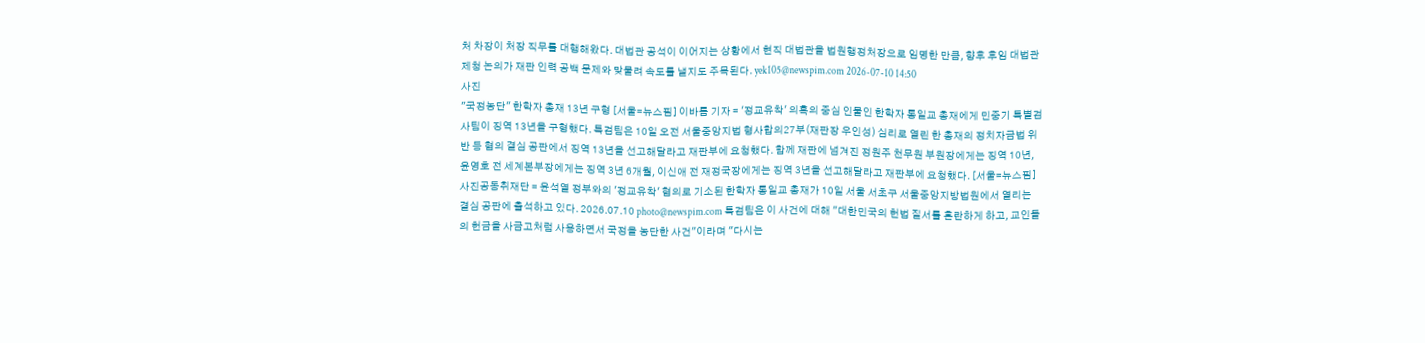처 차장이 처장 직무를 대행해왔다. 대법관 공석이 이어지는 상황에서 현직 대법관을 법원행정처장으로 임명한 만큼, 향후 후임 대법관 제청 논의가 재판 인력 공백 문제와 맞물려 속도를 낼지도 주목된다. yek105@newspim.com 2026-07-10 14:50
사진
"국정농단" 한학자 총재 13년 구형 [서울=뉴스핌] 이바름 기자 = '정교유착' 의혹의 중심 인물인 한학자 통일교 총재에게 민중기 특별검사팀이 징역 13년을 구형했다. 특검팀은 10일 오전 서울중앙지법 형사합의27부(재판장 우인성) 심리로 열린 한 총재의 정치자금법 위반 등 혐의 결심 공판에서 징역 13년을 선고해달라고 재판부에 요청했다. 함께 재판에 넘겨진 정원주 천무원 부원장에게는 징역 10년, 윤영호 전 세계본부장에게는 징역 3년 6개월, 이신애 전 재정국장에게는 징역 3년을 선고해달라고 재판부에 요청했다. [서울=뉴스핌] 사진공동취재단 = 윤석열 정부와의 '정교유착' 혐의로 기소된 한학자 통일교 총재가 10일 서울 서초구 서울중앙지방법원에서 열리는 결심 공판에 출석하고 있다. 2026.07.10 photo@newspim.com 특검팀은 이 사건에 대해 "대한민국의 헌법 질서를 혼란하게 하고, 교인들의 헌금을 사금고처럼 사용하면서 국정을 농단한 사건"이라며 "다시는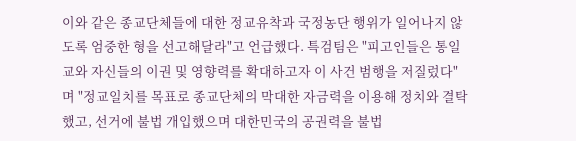이와 같은 종교단체들에 대한 정교유착과 국정농단 행위가 일어나지 않도록 엄중한 형을 선고해달라"고 언급했다. 특검팀은 "피고인들은 통일교와 자신들의 이권 및 영향력를 확대하고자 이 사건 범행을 저질렀다"며 "정교일치를 목표로 종교단체의 막대한 자금력을 이용해 정치와 결탁했고, 선거에 불법 개입했으며 대한민국의 공권력을 불법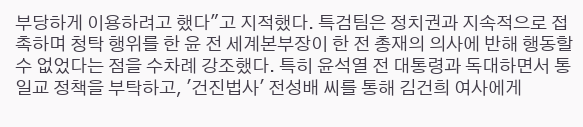부당하게 이용하려고 했다"고 지적했다. 특검팀은 정치권과 지속적으로 접촉하며 청탁 행위를 한 윤 전 세계본부장이 한 전 총재의 의사에 반해 행동할 수 없었다는 점을 수차례 강조했다. 특히 윤석열 전 대통령과 독대하면서 통일교 정책을 부탁하고, '건진법사' 전성배 씨를 통해 김건희 여사에게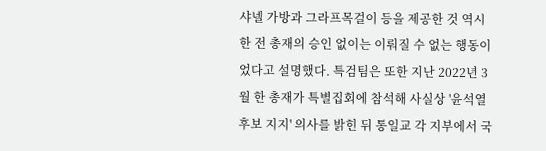샤넬 가방과 그라프목걸이 등을 제공한 것 역시 한 전 총재의 승인 없이는 이뤄질 수 없는 행동이었다고 설명했다. 특검팀은 또한 지난 2022년 3월 한 총재가 특별집회에 참석해 사실상 '윤석열 후보 지지' 의사를 밝힌 뒤 통일교 각 지부에서 국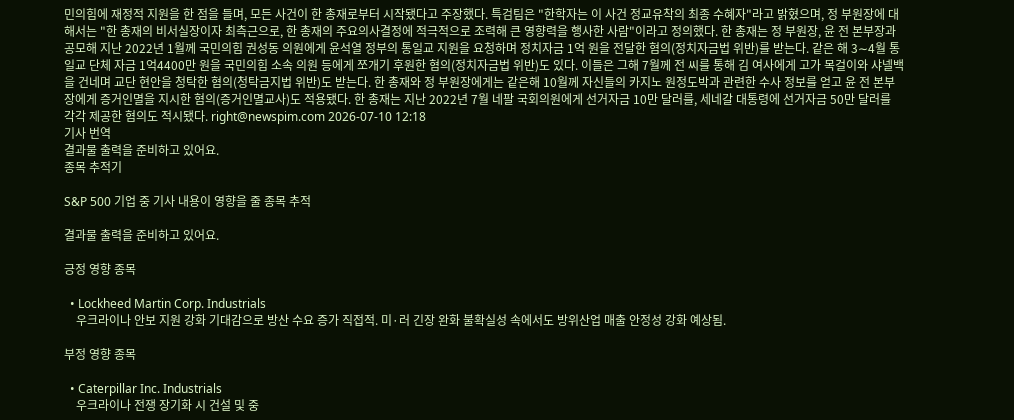민의힘에 재정적 지원을 한 점을 들며, 모든 사건이 한 총재로부터 시작됐다고 주장했다. 특검팀은 "한학자는 이 사건 정교유착의 최종 수혜자"라고 밝혔으며, 정 부원장에 대해서는 "한 총재의 비서실장이자 최측근으로, 한 총재의 주요의사결정에 적극적으로 조력해 큰 영향력을 행사한 사람"이라고 정의했다. 한 총재는 정 부원장, 윤 전 본부장과 공모해 지난 2022년 1월께 국민의힘 권성동 의원에게 윤석열 정부의 통일교 지원을 요청하며 정치자금 1억 원을 전달한 혐의(정치자금법 위반)를 받는다. 같은 해 3∼4월 통일교 단체 자금 1억4400만 원을 국민의힘 소속 의원 등에게 쪼개기 후원한 혐의(정치자금법 위반)도 있다. 이들은 그해 7월께 전 씨를 통해 김 여사에게 고가 목걸이와 샤넬백을 건네며 교단 현안을 청탁한 혐의(청탁금지법 위반)도 받는다. 한 총재와 정 부원장에게는 같은해 10월께 자신들의 카지노 원정도박과 관련한 수사 정보를 얻고 윤 전 본부장에게 증거인멸을 지시한 혐의(증거인멸교사)도 적용됐다. 한 총재는 지난 2022년 7월 네팔 국회의원에게 선거자금 10만 달러를, 세네갈 대통령에 선거자금 50만 달러를 각각 제공한 혐의도 적시됐다. right@newspim.com 2026-07-10 12:18
기사 번역
결과물 출력을 준비하고 있어요.
종목 추적기

S&P 500 기업 중 기사 내용이 영향을 줄 종목 추적

결과물 출력을 준비하고 있어요.

긍정 영향 종목

  • Lockheed Martin Corp. Industrials
    우크라이나 안보 지원 강화 기대감으로 방산 수요 증가 직접적. 미·러 긴장 완화 불확실성 속에서도 방위산업 매출 안정성 강화 예상됨.

부정 영향 종목

  • Caterpillar Inc. Industrials
    우크라이나 전쟁 장기화 시 건설 및 중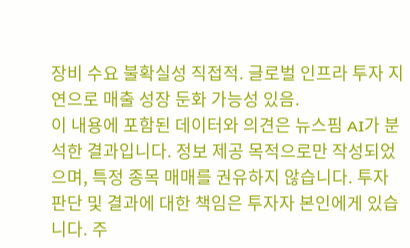장비 수요 불확실성 직접적. 글로벌 인프라 투자 지연으로 매출 성장 둔화 가능성 있음.
이 내용에 포함된 데이터와 의견은 뉴스핌 AI가 분석한 결과입니다. 정보 제공 목적으로만 작성되었으며, 특정 종목 매매를 권유하지 않습니다. 투자 판단 및 결과에 대한 책임은 투자자 본인에게 있습니다. 주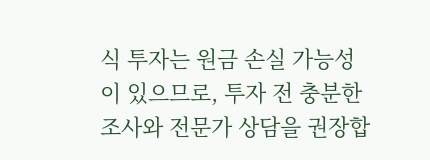식 투자는 원금 손실 가능성이 있으므로, 투자 전 충분한 조사와 전문가 상담을 권장합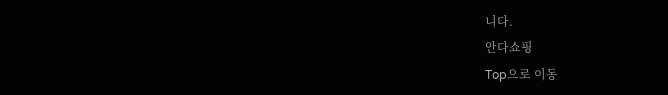니다.
안다쇼핑
Top으로 이동